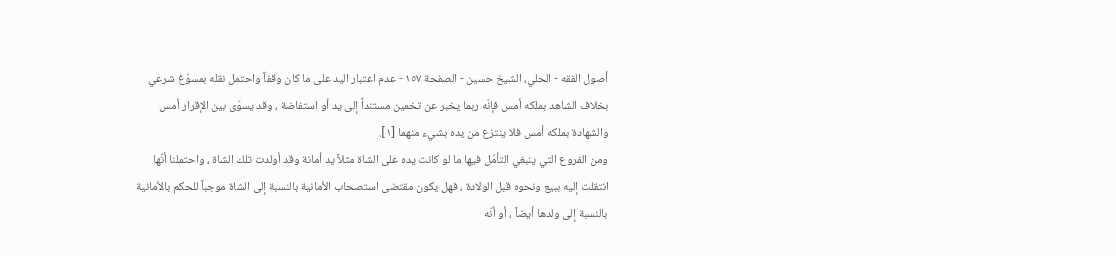أصول الفقه - الحلي، الشيخ حسين - الصفحة ١٥٧ - عدم اعتبار اليد على ما كان وقفاً واحتمل نقله بمسوّغ شرعي
بخلاف الشاهد بملكه أمس فإنّه ربما يخبر عن تخمين مستنداً إلى يد أو استفاضة ، وقد يسوّى بين الإقرار أمس والشهادة بملكه أمس فلا ينتزع من يده بشيء منهما [١].
ومن الفروع التي ينبغي التأمّل فيها ما لو كانت يده على الشاة مثلاً يد أمانة وقد أولدت تلك الشاة ، واحتملنا أنّها انتقلت إليه ببيع ونحوه قبل الولادة ، فهل يكون مقتضى استصحاب الأمانية بالنسبة إلى الشاة موجباً للحكم بالأمانية بالنسبة إلى ولدها أيضاً ، أو أنّه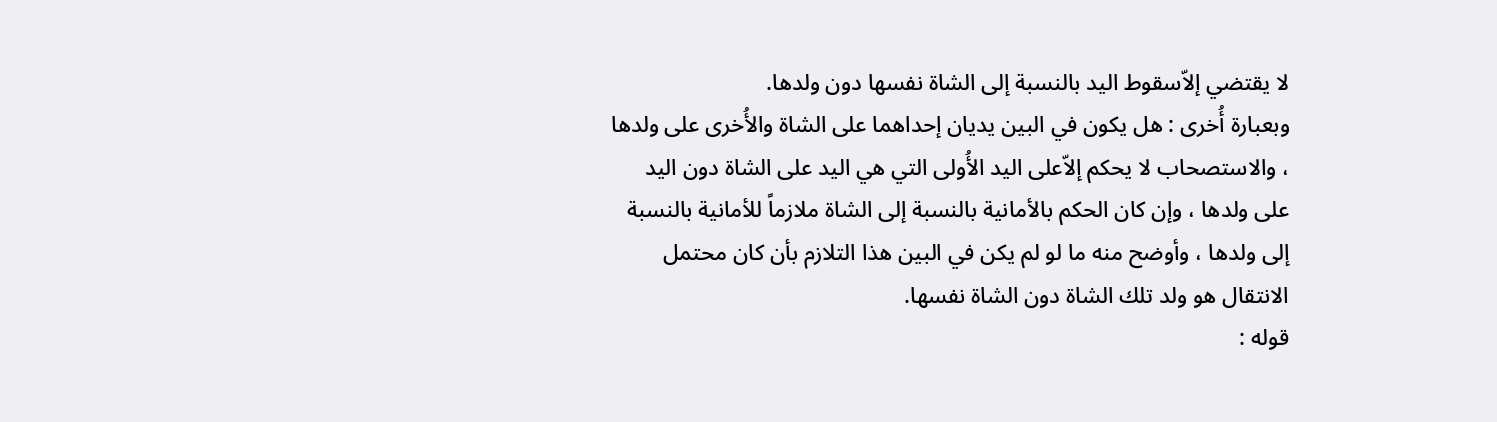لا يقتضي إلاّسقوط اليد بالنسبة إلى الشاة نفسها دون ولدها.
وبعبارة أُخرى : هل يكون في البين يديان إحداهما على الشاة والأُخرى على ولدها ، والاستصحاب لا يحكم إلاّعلى اليد الأُولى التي هي اليد على الشاة دون اليد على ولدها ، وإن كان الحكم بالأمانية بالنسبة إلى الشاة ملازماً للأمانية بالنسبة إلى ولدها ، وأوضح منه ما لو لم يكن في البين هذا التلازم بأن كان محتمل الانتقال هو ولد تلك الشاة دون الشاة نفسها.
قوله :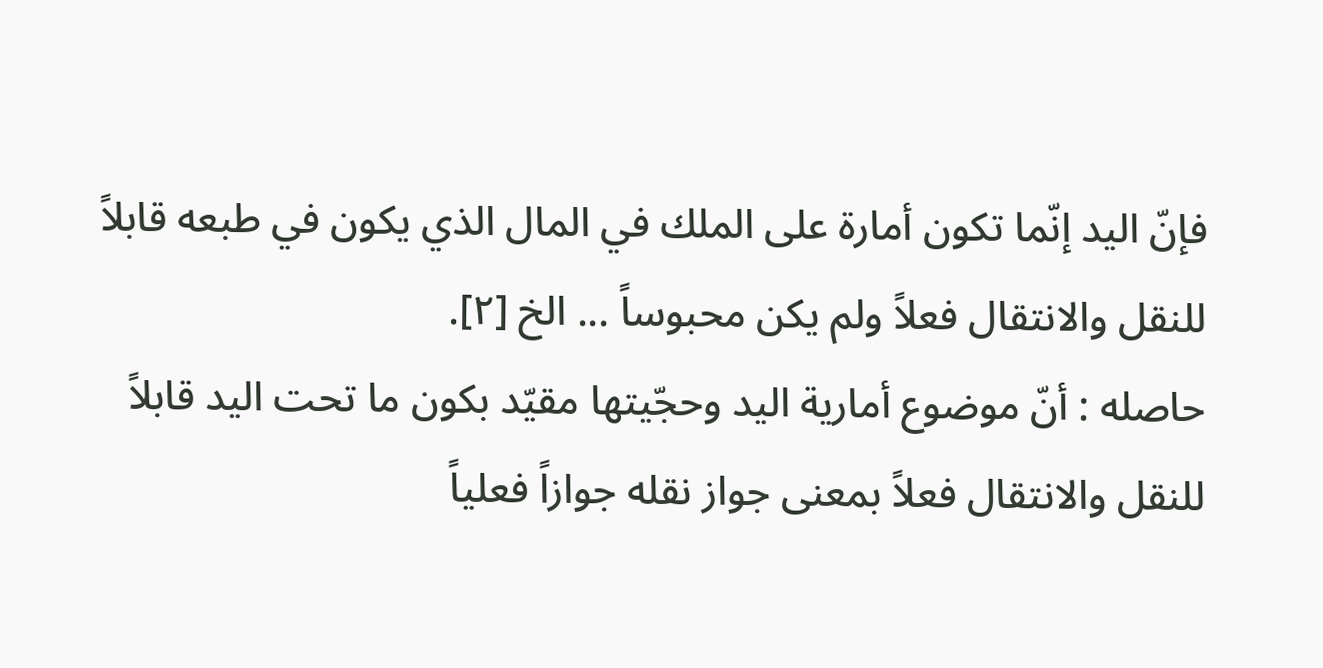فإنّ اليد إنّما تكون أمارة على الملك في المال الذي يكون في طبعه قابلاً للنقل والانتقال فعلاً ولم يكن محبوساً ... الخ [٢].
حاصله : أنّ موضوع أمارية اليد وحجّيتها مقيّد بكون ما تحت اليد قابلاً للنقل والانتقال فعلاً بمعنى جواز نقله جوازاً فعلياً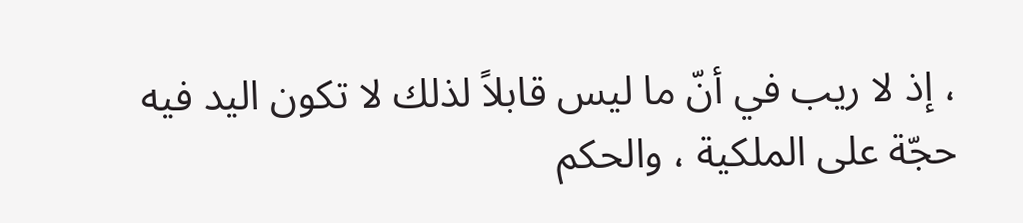، إذ لا ريب في أنّ ما ليس قابلاً لذلك لا تكون اليد فيه حجّة على الملكية ، والحكم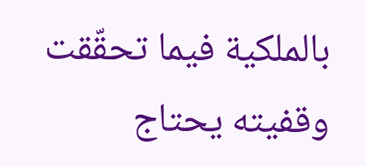بالملكية فيما تحقّقت وقفيته يحتاج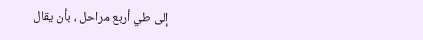إلى طي أربع مراحل ، بأن يقال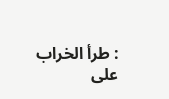: طرأ الخراب على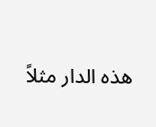هذه الدار مثلاً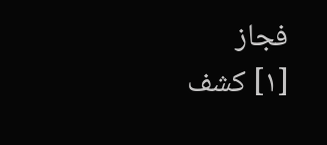فجاز
[١] كشف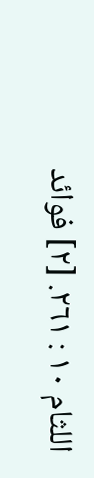اللثام ١٠ : ٢٦١. [٢] فوائد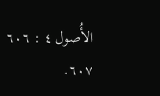الأُصول ٤ : ٦٠٦ ٦٠٧.